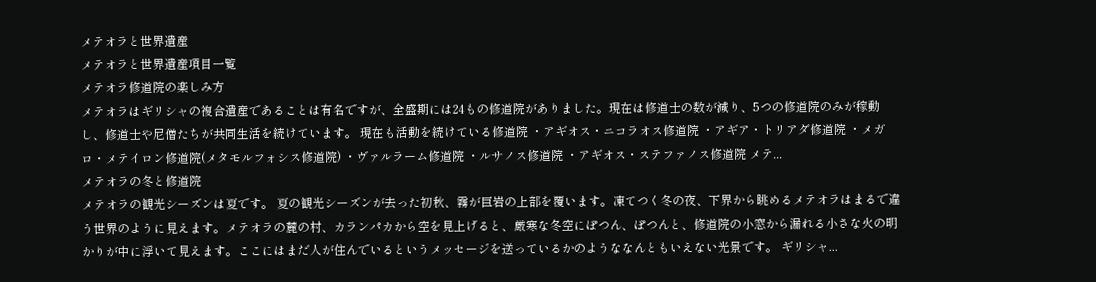メテオラと世界遺産
メテオラと世界遺産項目一覧
メテオラ修道院の楽しみ方
メテオラはギリシャの複合遺産であることは有名ですが、全盛期には24もの修道院がありました。現在は修道士の数が減り、5つの修道院のみが稼動し、修道士や尼僧たちが共同生活を続けています。 現在も活動を続けている修道院 ・アギオス・ニコラオス修道院 ・アギア・トリアダ修道院 ・メガロ・メテイロン修道院(メタモルフォシス修道院) ・ヴァルラーム修道院 ・ルサノス修道院 ・アギオス・ステファノス修道院 メテ...
メテオラの冬と修道院
メテオラの観光シーズンは夏です。 夏の観光シーズンが去った初秋、霧が巨岩の上部を覆います。凍てつく冬の夜、下界から眺めるメテオラはまるで違う世界のように見えます。メテオラの麓の村、カランパカから空を見上げると、厳寒な冬空にぽつん、ぽつんと、修道院の小窓から漏れる小さな火の明かりが中に浮いて見えます。ここにはまだ人が住んでいるというメッセージを送っているかのようななんともいえない光景です。 ギリシャ...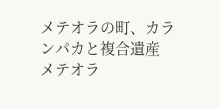メテオラの町、カランパカと複合遺産
メテオラ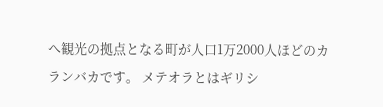へ観光の拠点となる町が人口1万2000人ほどのカランバカです。 メテオラとはギリシ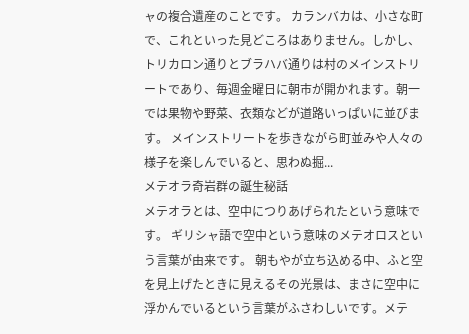ャの複合遺産のことです。 カランバカは、小さな町で、これといった見どころはありません。しかし、トリカロン通りとブラハバ通りは村のメインストリートであり、毎週金曜日に朝市が開かれます。朝一では果物や野菜、衣類などが道路いっぱいに並びます。 メインストリートを歩きながら町並みや人々の様子を楽しんでいると、思わぬ掘...
メテオラ奇岩群の誕生秘話
メテオラとは、空中につりあげられたという意味です。 ギリシャ語で空中という意味のメテオロスという言葉が由来です。 朝もやが立ち込める中、ふと空を見上げたときに見えるその光景は、まさに空中に浮かんでいるという言葉がふさわしいです。メテ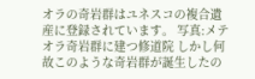オラの奇岩群はユネスコの複合遺産に登録されています。 写真:メテオラ奇岩群に建つ修道院 しかし何故このような奇岩群が誕生したの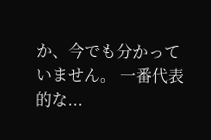か、今でも分かっていません。 一番代表的な...